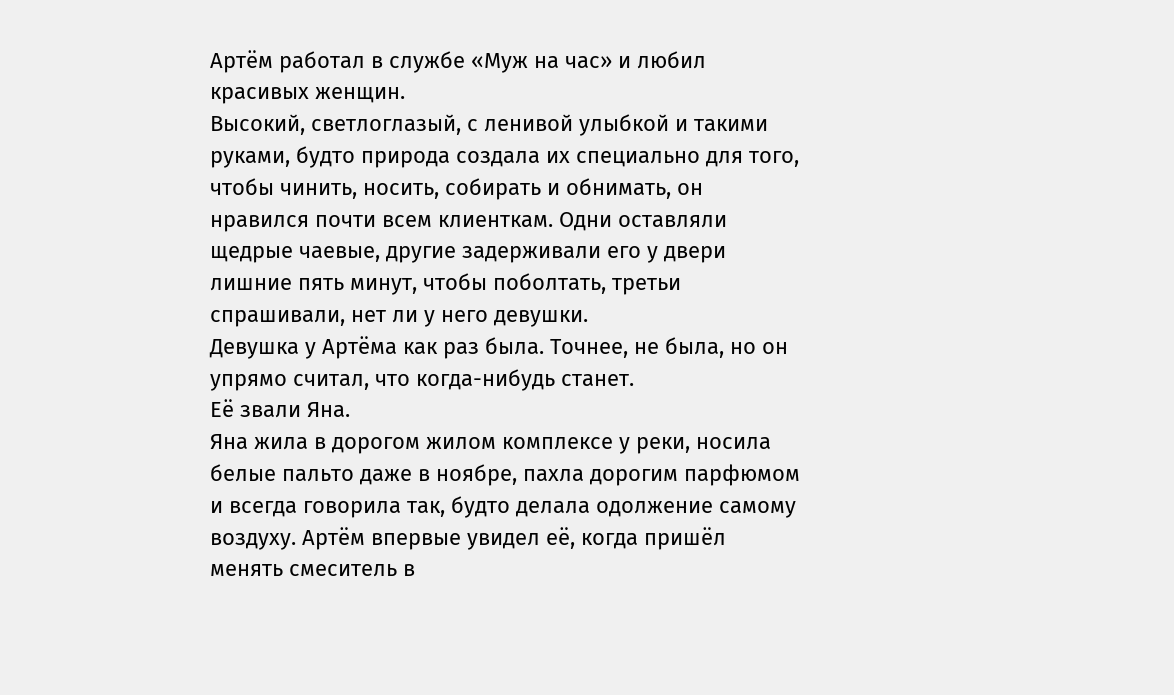Артём работал в службе «Муж на час» и любил красивых женщин.
Высокий, светлоглазый, с ленивой улыбкой и такими руками, будто природа создала их специально для того, чтобы чинить, носить, собирать и обнимать, он нравился почти всем клиенткам. Одни оставляли щедрые чаевые, другие задерживали его у двери лишние пять минут, чтобы поболтать, третьи спрашивали, нет ли у него девушки.
Девушка у Артёма как раз была. Точнее, не была, но он упрямо считал, что когда-нибудь станет.
Её звали Яна.
Яна жила в дорогом жилом комплексе у реки, носила белые пальто даже в ноябре, пахла дорогим парфюмом и всегда говорила так, будто делала одолжение самому воздуху. Артём впервые увидел её, когда пришёл менять смеситель в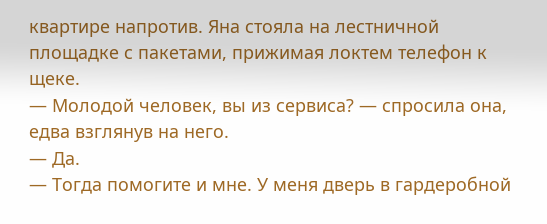квартире напротив. Яна стояла на лестничной площадке с пакетами, прижимая локтем телефон к щеке.
— Молодой человек, вы из сервиса? — спросила она, едва взглянув на него.
— Да.
— Тогда помогите и мне. У меня дверь в гардеробной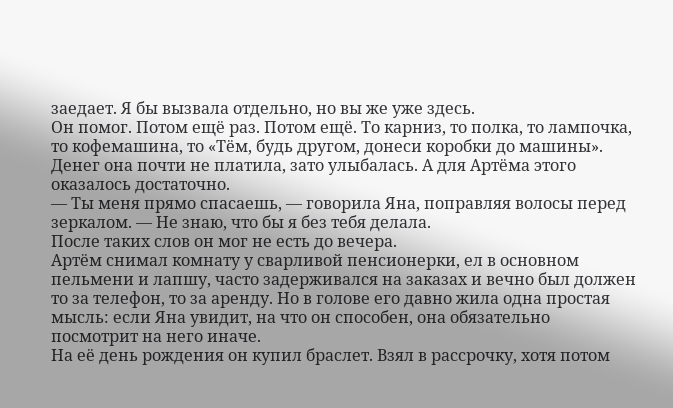заедает. Я бы вызвала отдельно, но вы же уже здесь.
Он помог. Потом ещё раз. Потом ещё. То карниз, то полка, то лампочка, то кофемашина, то «Тём, будь другом, донеси коробки до машины». Денег она почти не платила, зато улыбалась. А для Артёма этого оказалось достаточно.
— Ты меня прямо спасаешь, — говорила Яна, поправляя волосы перед зеркалом. — Не знаю, что бы я без тебя делала.
После таких слов он мог не есть до вечера.
Артём снимал комнату у сварливой пенсионерки, ел в основном пельмени и лапшу, часто задерживался на заказах и вечно был должен то за телефон, то за аренду. Но в голове его давно жила одна простая мысль: если Яна увидит, на что он способен, она обязательно посмотрит на него иначе.
На её день рождения он купил браслет. Взял в рассрочку, хотя потом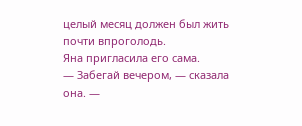целый месяц должен был жить почти впроголодь.
Яна пригласила его сама.
— Забегай вечером, — сказала она. —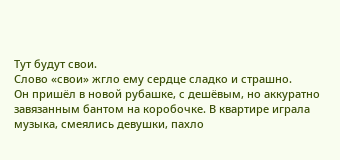Тут будут свои.
Слово «свои» жгло ему сердце сладко и страшно.
Он пришёл в новой рубашке, с дешёвым, но аккуратно завязанным бантом на коробочке. В квартире играла музыка, смеялись девушки, пахло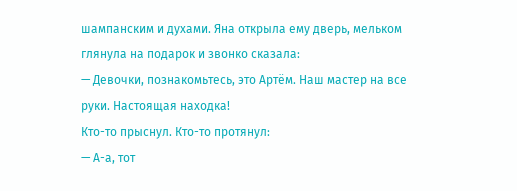шампанским и духами. Яна открыла ему дверь, мельком глянула на подарок и звонко сказала:
— Девочки, познакомьтесь, это Артём. Наш мастер на все руки. Настоящая находка!
Кто-то прыснул. Кто-то протянул:
— А-а, тот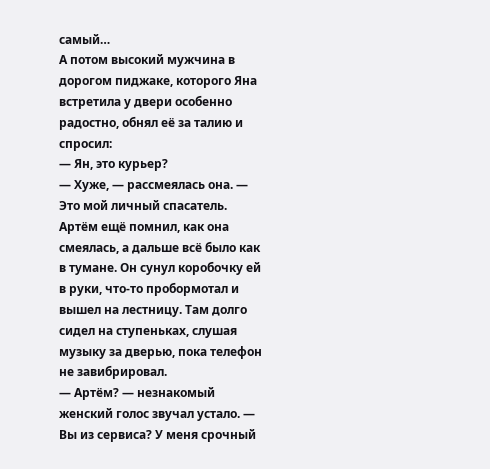самый…
А потом высокий мужчина в дорогом пиджаке, которого Яна встретила у двери особенно радостно, обнял её за талию и спросил:
— Ян, это курьер?
— Хуже, — рассмеялась она. — Это мой личный спасатель.
Артём ещё помнил, как она смеялась, а дальше всё было как в тумане. Он сунул коробочку ей в руки, что-то пробормотал и вышел на лестницу. Там долго сидел на ступеньках, слушая музыку за дверью, пока телефон не завибрировал.
— Артём? — незнакомый женский голос звучал устало. — Вы из сервиса? У меня срочный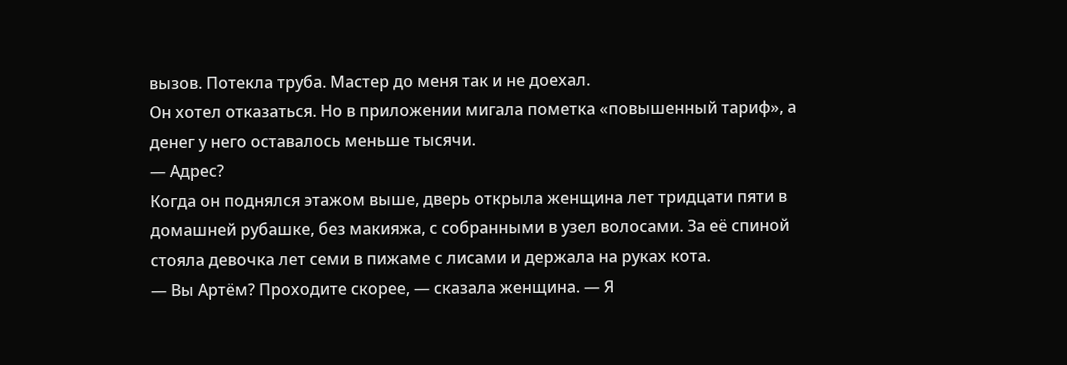вызов. Потекла труба. Мастер до меня так и не доехал.
Он хотел отказаться. Но в приложении мигала пометка «повышенный тариф», а денег у него оставалось меньше тысячи.
— Адрес?
Когда он поднялся этажом выше, дверь открыла женщина лет тридцати пяти в домашней рубашке, без макияжа, с собранными в узел волосами. За её спиной стояла девочка лет семи в пижаме с лисами и держала на руках кота.
— Вы Артём? Проходите скорее, — сказала женщина. — Я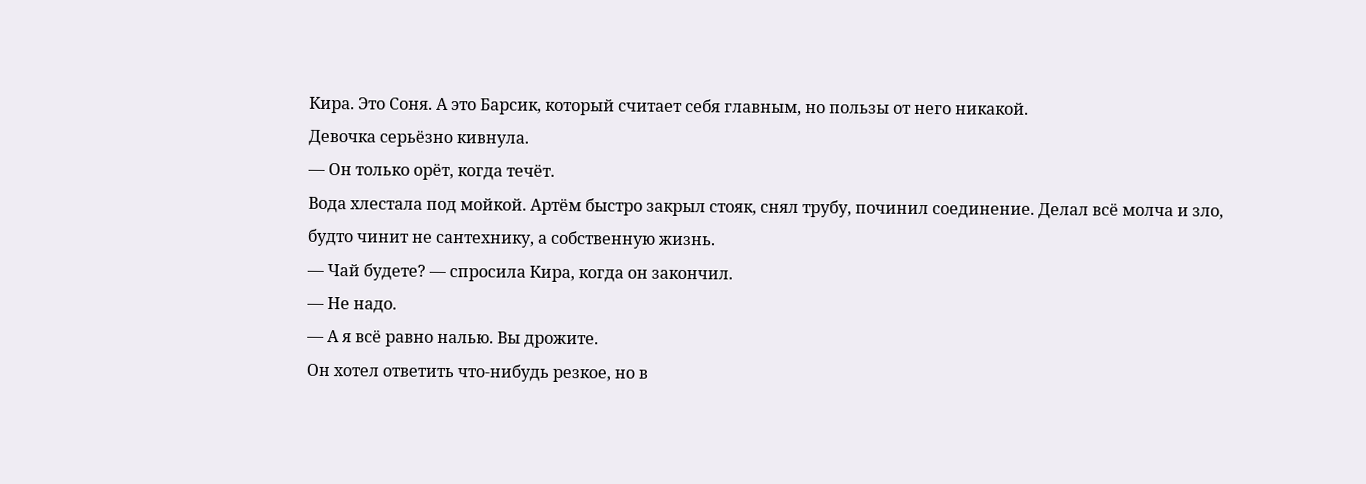Кира. Это Соня. А это Барсик, который считает себя главным, но пользы от него никакой.
Девочка серьёзно кивнула.
— Он только орёт, когда течёт.
Вода хлестала под мойкой. Артём быстро закрыл стояк, снял трубу, починил соединение. Делал всё молча и зло, будто чинит не сантехнику, а собственную жизнь.
— Чай будете? — спросила Кира, когда он закончил.
— Не надо.
— А я всё равно налью. Вы дрожите.
Он хотел ответить что-нибудь резкое, но в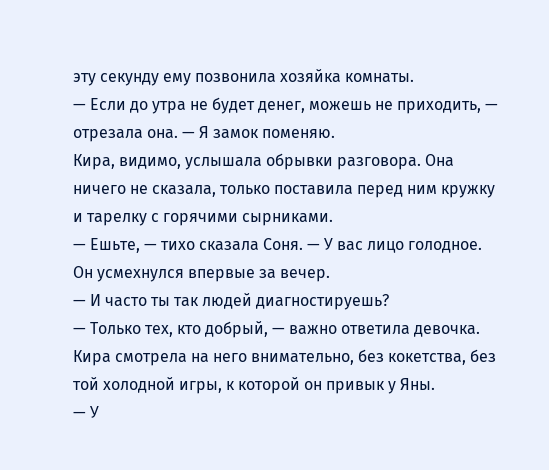эту секунду ему позвонила хозяйка комнаты.
— Если до утра не будет денег, можешь не приходить, — отрезала она. — Я замок поменяю.
Кира, видимо, услышала обрывки разговора. Она ничего не сказала, только поставила перед ним кружку и тарелку с горячими сырниками.
— Ешьте, — тихо сказала Соня. — У вас лицо голодное.
Он усмехнулся впервые за вечер.
— И часто ты так людей диагностируешь?
— Только тех, кто добрый, — важно ответила девочка.
Кира смотрела на него внимательно, без кокетства, без той холодной игры, к которой он привык у Яны.
— У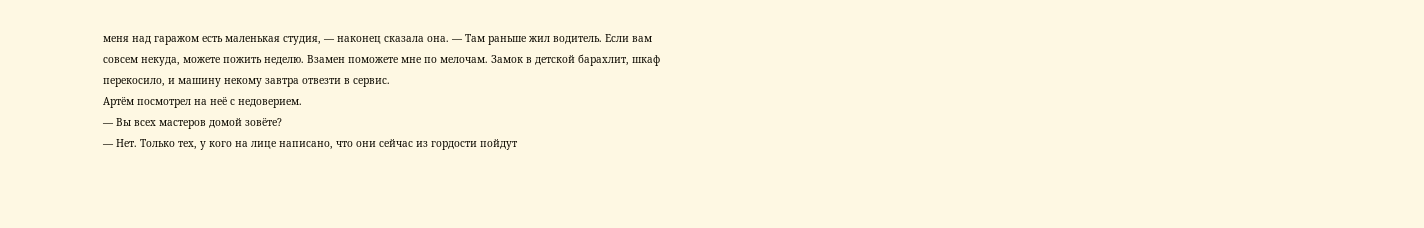меня над гаражом есть маленькая студия, — наконец сказала она. — Там раньше жил водитель. Если вам совсем некуда, можете пожить неделю. Взамен поможете мне по мелочам. Замок в детской барахлит, шкаф перекосило, и машину некому завтра отвезти в сервис.
Артём посмотрел на неё с недоверием.
— Вы всех мастеров домой зовёте?
— Нет. Только тех, у кого на лице написано, что они сейчас из гордости пойдут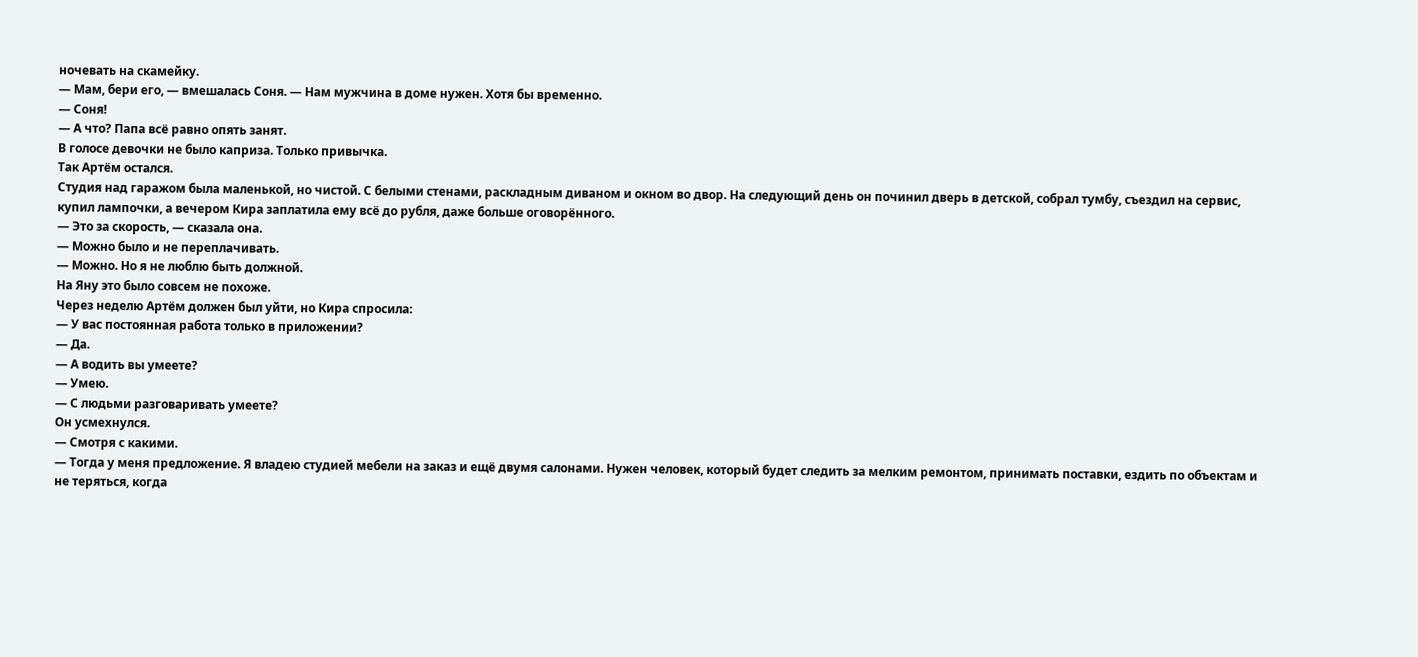ночевать на скамейку.
— Мам, бери его, — вмешалась Соня. — Нам мужчина в доме нужен. Хотя бы временно.
— Соня!
— А что? Папа всё равно опять занят.
В голосе девочки не было каприза. Только привычка.
Так Артём остался.
Студия над гаражом была маленькой, но чистой. С белыми стенами, раскладным диваном и окном во двор. На следующий день он починил дверь в детской, собрал тумбу, съездил на сервис, купил лампочки, а вечером Кира заплатила ему всё до рубля, даже больше оговорённого.
— Это за скорость, — сказала она.
— Можно было и не переплачивать.
— Можно. Но я не люблю быть должной.
На Яну это было совсем не похоже.
Через неделю Артём должен был уйти, но Кира спросила:
— У вас постоянная работа только в приложении?
— Да.
— А водить вы умеете?
— Умею.
— С людьми разговаривать умеете?
Он усмехнулся.
— Смотря с какими.
— Тогда у меня предложение. Я владею студией мебели на заказ и ещё двумя салонами. Нужен человек, который будет следить за мелким ремонтом, принимать поставки, ездить по объектам и не теряться, когда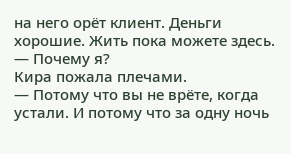на него орёт клиент. Деньги хорошие. Жить пока можете здесь.
— Почему я?
Кира пожала плечами.
— Потому что вы не врёте, когда устали. И потому что за одну ночь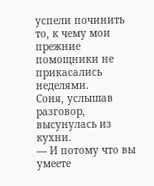успели починить то, к чему мои прежние помощники не прикасались неделями.
Соня, услышав разговор, высунулась из кухни.
— И потому что вы умеете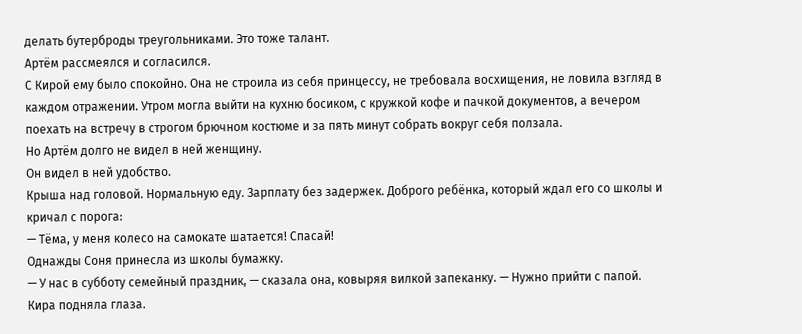делать бутерброды треугольниками. Это тоже талант.
Артём рассмеялся и согласился.
С Кирой ему было спокойно. Она не строила из себя принцессу, не требовала восхищения, не ловила взгляд в каждом отражении. Утром могла выйти на кухню босиком, с кружкой кофе и пачкой документов, а вечером поехать на встречу в строгом брючном костюме и за пять минут собрать вокруг себя ползала.
Но Артём долго не видел в ней женщину.
Он видел в ней удобство.
Крыша над головой. Нормальную еду. Зарплату без задержек. Доброго ребёнка, который ждал его со школы и кричал с порога:
— Тёма, у меня колесо на самокате шатается! Спасай!
Однажды Соня принесла из школы бумажку.
— У нас в субботу семейный праздник, — сказала она, ковыряя вилкой запеканку. — Нужно прийти с папой.
Кира подняла глаза.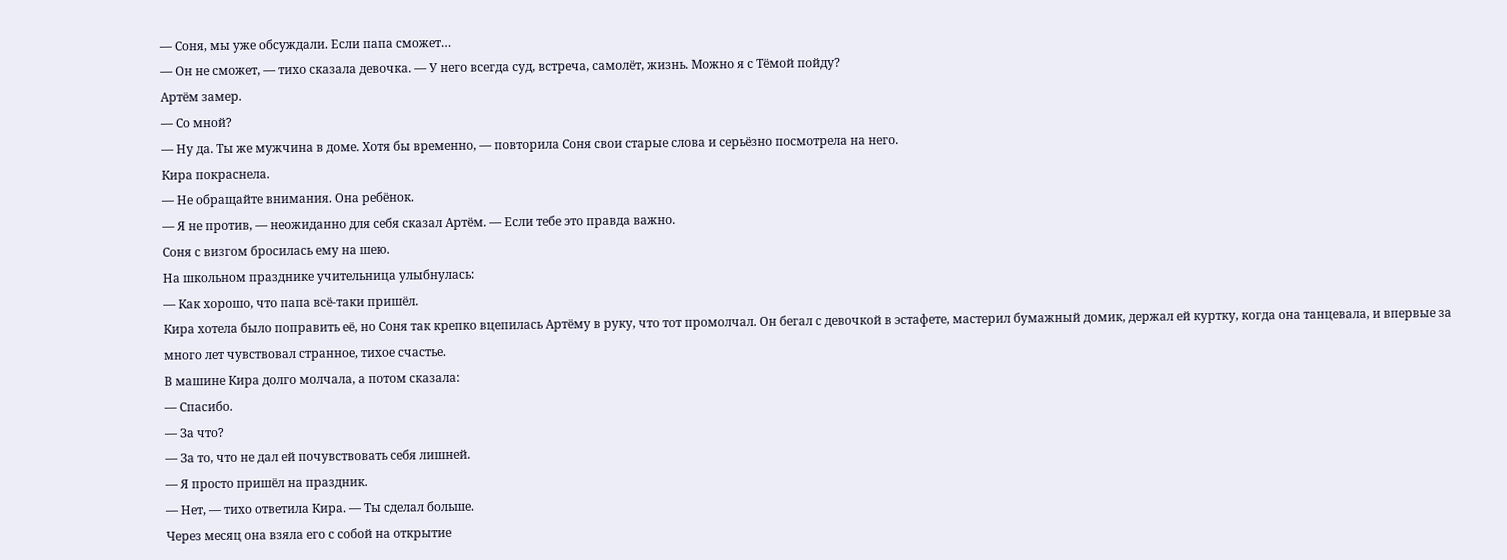— Соня, мы уже обсуждали. Если папа сможет…
— Он не сможет, — тихо сказала девочка. — У него всегда суд, встреча, самолёт, жизнь. Можно я с Тёмой пойду?
Артём замер.
— Со мной?
— Ну да. Ты же мужчина в доме. Хотя бы временно, — повторила Соня свои старые слова и серьёзно посмотрела на него.
Кира покраснела.
— Не обращайте внимания. Она ребёнок.
— Я не против, — неожиданно для себя сказал Артём. — Если тебе это правда важно.
Соня с визгом бросилась ему на шею.
На школьном празднике учительница улыбнулась:
— Как хорошо, что папа всё-таки пришёл.
Кира хотела было поправить её, но Соня так крепко вцепилась Артёму в руку, что тот промолчал. Он бегал с девочкой в эстафете, мастерил бумажный домик, держал ей куртку, когда она танцевала, и впервые за много лет чувствовал странное, тихое счастье.
В машине Кира долго молчала, а потом сказала:
— Спасибо.
— За что?
— За то, что не дал ей почувствовать себя лишней.
— Я просто пришёл на праздник.
— Нет, — тихо ответила Кира. — Ты сделал больше.
Через месяц она взяла его с собой на открытие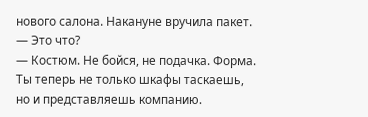нового салона. Накануне вручила пакет.
— Это что?
— Костюм. Не бойся, не подачка. Форма. Ты теперь не только шкафы таскаешь, но и представляешь компанию.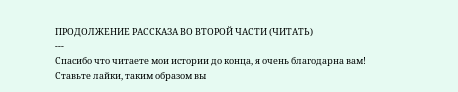ПРОДОЛЖЕНИЕ РАССКАЗА ВО ВТОРОЙ ЧАСТИ (ЧИТАТЬ)
---
Спасибо что читаете мои истории до конца, я очень благодарна вам!
Ставьте лайки, таким образом вы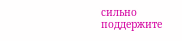сильно поддержите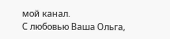мой канал.
С любовью Ваша Ольга,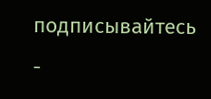подписывайтесь -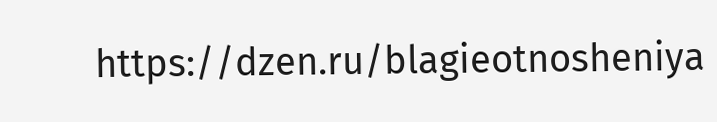https://dzen.ru/blagieotnosheniya